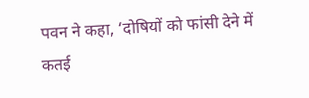पवन ने कहा, ‘दोषियों को फांसी देने में कतई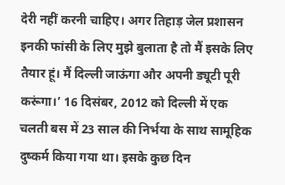देरी नहीं करनी चाहिए। अगर तिहाड़ जेल प्रशासन इनकी फांसी के लिए मुझे बुलाता है तो मैं इसके लिए तैयार हूं। मैं दिल्ली जाऊंगा और अपनी ड्यूटी पूरी करूंगा।’ 16 दिसंबर, 2012 को दिल्ली में एक चलती बस में 23 साल की निर्भया के साथ सामूहिक दुष्कर्म किया गया था। इसके कुछ दिन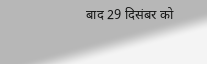बाद 29 दिसंबर को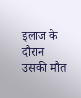इलाज के दौरान उसकी मौत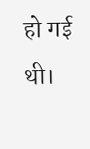हो गई थी।